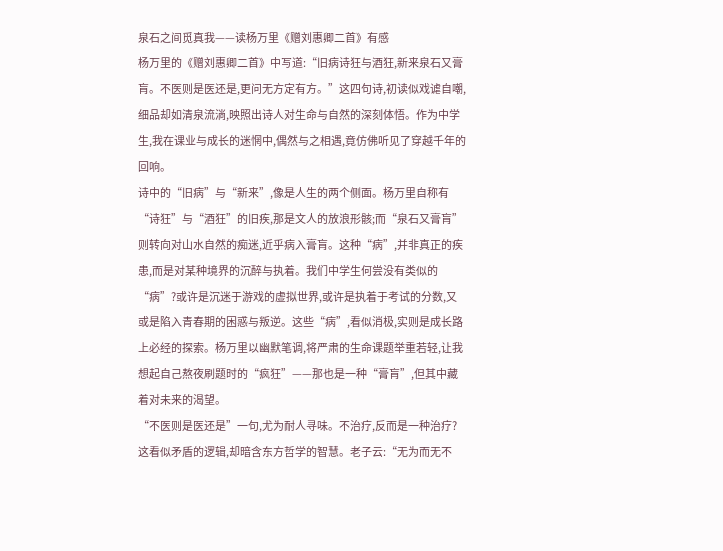泉石之间觅真我——读杨万里《赠刘惠卿二首》有感
杨万里的《赠刘惠卿二首》中写道:“旧病诗狂与酒狂,新来泉石又膏肓。不医则是医还是,更问无方定有方。”这四句诗,初读似戏谑自嘲,细品却如清泉流淌,映照出诗人对生命与自然的深刻体悟。作为中学生,我在课业与成长的迷惘中,偶然与之相遇,竟仿佛听见了穿越千年的回响。
诗中的“旧病”与“新来”,像是人生的两个侧面。杨万里自称有“诗狂”与“酒狂”的旧疾,那是文人的放浪形骸;而“泉石又膏肓”则转向对山水自然的痴迷,近乎病入膏肓。这种“病”,并非真正的疾患,而是对某种境界的沉醉与执着。我们中学生何尝没有类似的“病”?或许是沉迷于游戏的虚拟世界,或许是执着于考试的分数,又或是陷入青春期的困惑与叛逆。这些“病”,看似消极,实则是成长路上必经的探索。杨万里以幽默笔调,将严肃的生命课题举重若轻,让我想起自己熬夜刷题时的“疯狂”——那也是一种“膏肓”,但其中藏着对未来的渴望。
“不医则是医还是”一句,尤为耐人寻味。不治疗,反而是一种治疗?这看似矛盾的逻辑,却暗含东方哲学的智慧。老子云:“无为而无不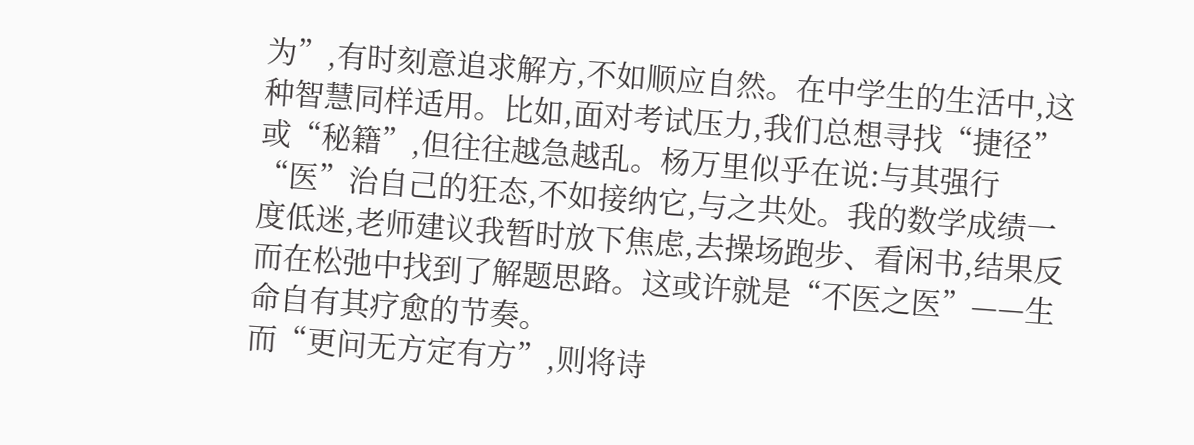为”,有时刻意追求解方,不如顺应自然。在中学生的生活中,这种智慧同样适用。比如,面对考试压力,我们总想寻找“捷径”或“秘籍”,但往往越急越乱。杨万里似乎在说:与其强行“医”治自己的狂态,不如接纳它,与之共处。我的数学成绩一度低迷,老师建议我暂时放下焦虑,去操场跑步、看闲书,结果反而在松弛中找到了解题思路。这或许就是“不医之医”——生命自有其疗愈的节奏。
而“更问无方定有方”,则将诗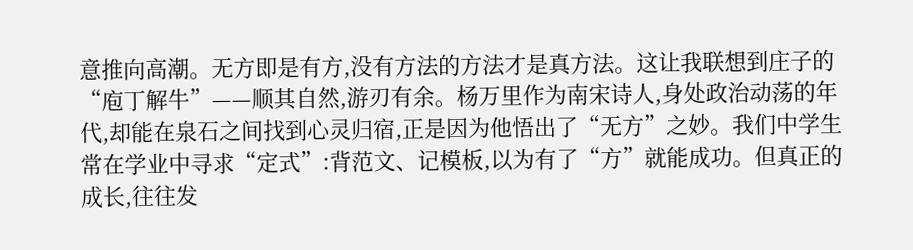意推向高潮。无方即是有方,没有方法的方法才是真方法。这让我联想到庄子的“庖丁解牛”——顺其自然,游刃有余。杨万里作为南宋诗人,身处政治动荡的年代,却能在泉石之间找到心灵归宿,正是因为他悟出了“无方”之妙。我们中学生常在学业中寻求“定式”:背范文、记模板,以为有了“方”就能成功。但真正的成长,往往发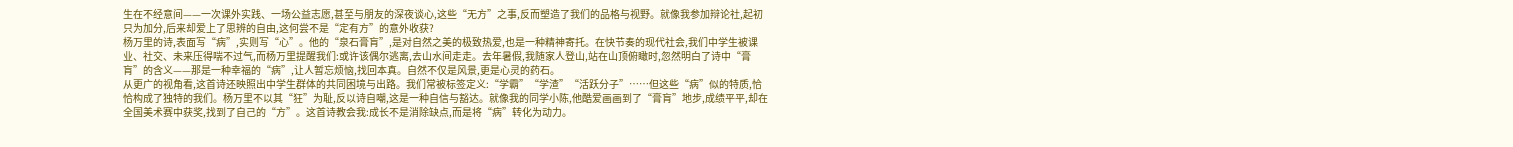生在不经意间——一次课外实践、一场公益志愿,甚至与朋友的深夜谈心,这些“无方”之事,反而塑造了我们的品格与视野。就像我参加辩论社,起初只为加分,后来却爱上了思辨的自由,这何尝不是“定有方”的意外收获?
杨万里的诗,表面写“病”,实则写“心”。他的“泉石膏肓”,是对自然之美的极致热爱,也是一种精神寄托。在快节奏的现代社会,我们中学生被课业、社交、未来压得喘不过气,而杨万里提醒我们:或许该偶尔逃离,去山水间走走。去年暑假,我随家人登山,站在山顶俯瞰时,忽然明白了诗中“膏肓”的含义——那是一种幸福的“病”,让人暂忘烦恼,找回本真。自然不仅是风景,更是心灵的药石。
从更广的视角看,这首诗还映照出中学生群体的共同困境与出路。我们常被标签定义:“学霸”“学渣”“活跃分子”……但这些“病”似的特质,恰恰构成了独特的我们。杨万里不以其“狂”为耻,反以诗自嘲,这是一种自信与豁达。就像我的同学小陈,他酷爱画画到了“膏肓”地步,成绩平平,却在全国美术赛中获奖,找到了自己的“方”。这首诗教会我:成长不是消除缺点,而是将“病”转化为动力。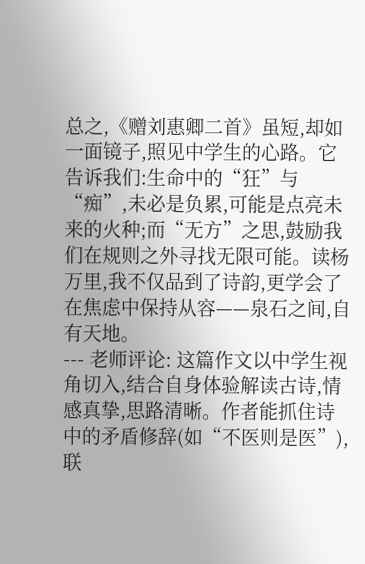总之,《赠刘惠卿二首》虽短,却如一面镜子,照见中学生的心路。它告诉我们:生命中的“狂”与“痴”,未必是负累,可能是点亮未来的火种;而“无方”之思,鼓励我们在规则之外寻找无限可能。读杨万里,我不仅品到了诗韵,更学会了在焦虑中保持从容——泉石之间,自有天地。
--- 老师评论: 这篇作文以中学生视角切入,结合自身体验解读古诗,情感真挚,思路清晰。作者能抓住诗中的矛盾修辞(如“不医则是医”),联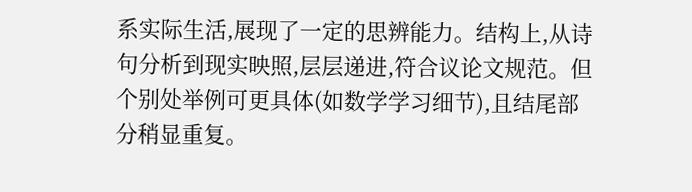系实际生活,展现了一定的思辨能力。结构上,从诗句分析到现实映照,层层递进,符合议论文规范。但个别处举例可更具体(如数学学习细节),且结尾部分稍显重复。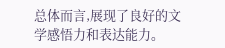总体而言,展现了良好的文学感悟力和表达能力。